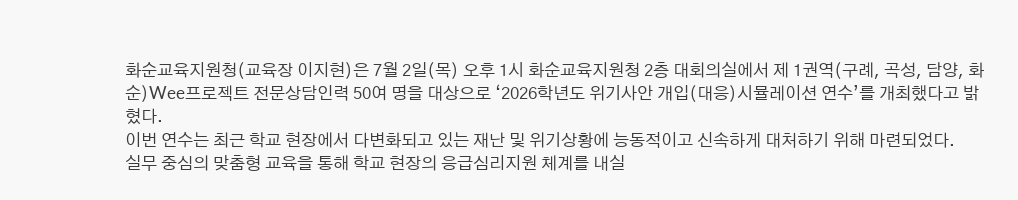화순교육지원청(교육장 이지현)은 7월 2일(목) 오후 1시 화순교육지원청 2층 대회의실에서 제 1권역(구례, 곡성, 담양, 화순)Wee프로젝트 전문상담인력 50여 명을 대상으로 ‘2026학년도 위기사안 개입(대응)시뮬레이션 연수’를 개최했다고 밝혔다.
이번 연수는 최근 학교 현장에서 다변화되고 있는 재난 및 위기상황에 능동적이고 신속하게 대처하기 위해 마련되었다.
실무 중심의 맞춤형 교육을 통해 학교 현장의 응급심리지원 체계를 내실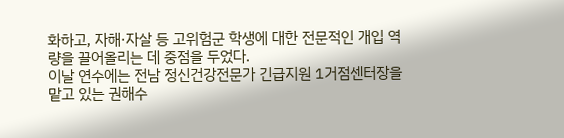화하고, 자해·자살 등 고위험군 학생에 대한 전문적인 개입 역량을 끌어올리는 데 중점을 두었다.
이날 연수에는 전남 정신건강전문가 긴급지원 1거점센터장을 맡고 있는 권해수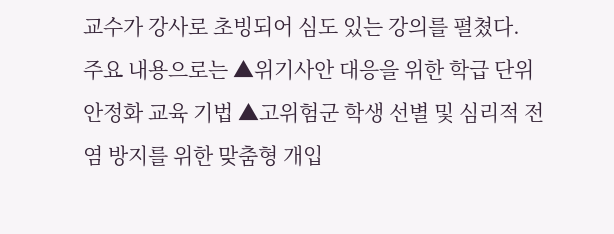교수가 강사로 초빙되어 심도 있는 강의를 펼쳤다.
주요 내용으로는 ▲위기사안 대응을 위한 학급 단위 안정화 교육 기법 ▲고위험군 학생 선별 및 심리적 전염 방지를 위한 맞춤형 개입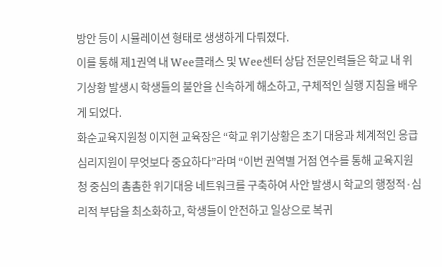방안 등이 시뮬레이션 형태로 생생하게 다뤄졌다.
이를 통해 제1권역 내 Wee클래스 및 Wee센터 상담 전문인력들은 학교 내 위기상황 발생시 학생들의 불안을 신속하게 해소하고, 구체적인 실행 지침을 배우게 되었다.
화순교육지원청 이지현 교육장은 “학교 위기상황은 초기 대응과 체계적인 응급심리지원이 무엇보다 중요하다”라며 “이번 권역별 거점 연수를 통해 교육지원청 중심의 촘촘한 위기대응 네트워크를 구축하여 사안 발생시 학교의 행정적·심리적 부담을 최소화하고, 학생들이 안전하고 일상으로 복귀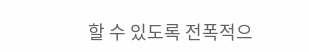할 수 있도록 전폭적으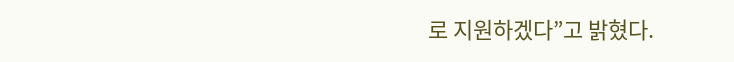로 지원하겠다”고 밝혔다.